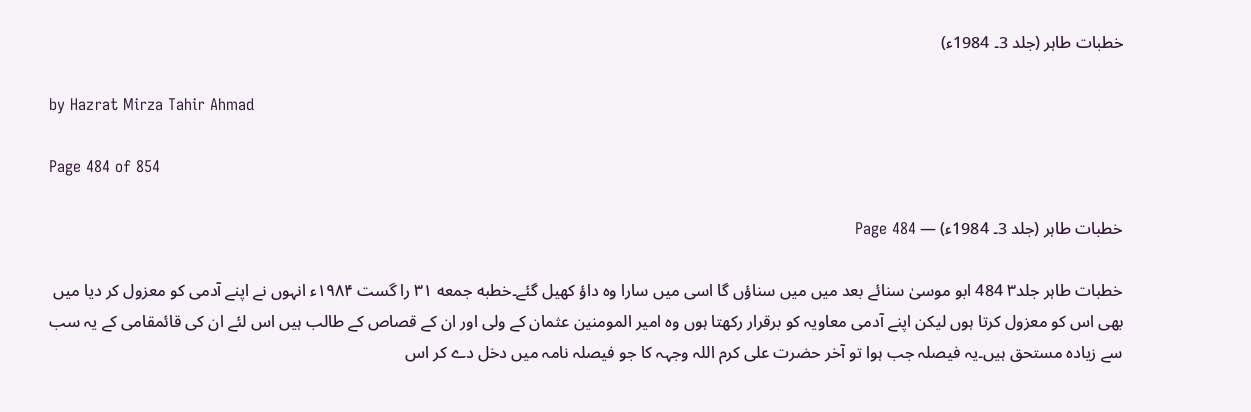خطبات طاہر (جلد 3۔ 1984ء)

by Hazrat Mirza Tahir Ahmad

Page 484 of 854

خطبات طاہر (جلد 3۔ 1984ء) — Page 484

خطبات طاہر جلد۳ 484 ابو موسیٰ سنائے بعد میں میں سناؤں گا اسی میں سارا وہ داؤ کھیل گئے۔خطبه جمعه ۳۱ را گست ۱۹۸۴ء انہوں نے اپنے آدمی کو معزول کر دیا میں بھی اس کو معزول کرتا ہوں لیکن اپنے آدمی معاویہ کو برقرار رکھتا ہوں وہ امیر المومنین عثمان کے ولی اور ان کے قصاص کے طالب ہیں اس لئے ان کی قائمقامی کے یہ سب سے زیادہ مستحق ہیں۔یہ فیصلہ جب ہوا تو آخر حضرت علی کرم اللہ وجہہ کا جو فیصلہ نامہ میں دخل دے کر اس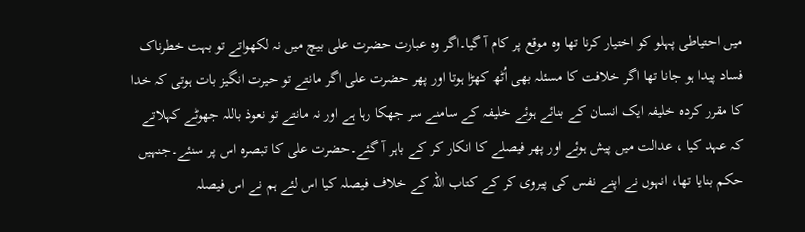میں احتیاطی پہلو کو اختیار کرنا تھا وہ موقع پر کام آ گیا۔اگر وہ عبارت حضرت علی بیچ میں نہ لکھواتے تو بہت خطرناک فساد پیدا ہو جانا تھا اگر خلافت کا مسئلہ بھی اُٹھ کھڑا ہوتا اور پھر حضرت علی اگر مانتے تو حیرت انگیز بات ہوتی کہ خدا کا مقرر کردہ خلیفہ ایک انسان کے بنائے ہوئے خلیفہ کے سامنے سر جھکا رہا ہے اور نہ مانتے تو نعوذ باللہ جھوٹے کہلاتے کہ عہد کیا ، عدالت میں پیش ہوئے اور پھر فیصلے کا انکار کر کے باہر آ گئے۔حضرت علی کا تبصرہ اس پر سنئے۔جنہیں حکم بنایا تھا، انہوں نے اپنے نفس کی پیروی کر کے کتاب اللہ کے خلاف فیصلہ کیا اس لئے ہم نے اس فیصلہ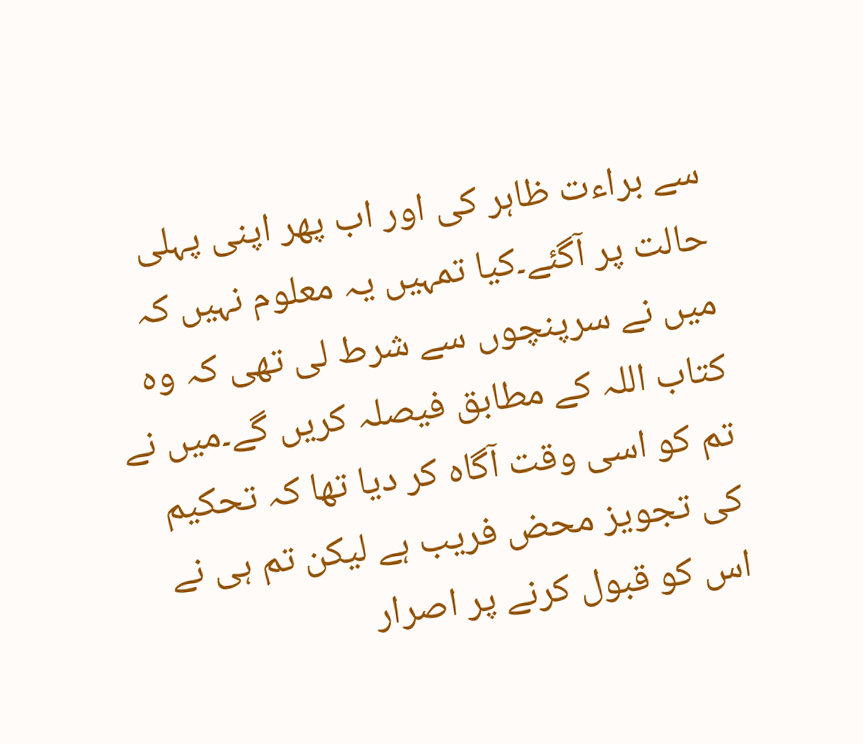سے براءت ظاہر کی اور اب پھر اپنی پہلی حالت پر آگئے۔کیا تمہیں یہ معلوم نہیں کہ میں نے سرپنچوں سے شرط لی تھی کہ وہ کتاب اللہ کے مطابق فیصلہ کریں گے۔میں نے تم کو اسی وقت آگاہ کر دیا تھا کہ تحکیم کی تجویز محض فریب ہے لیکن تم ہی نے اس کو قبول کرنے پر اصرار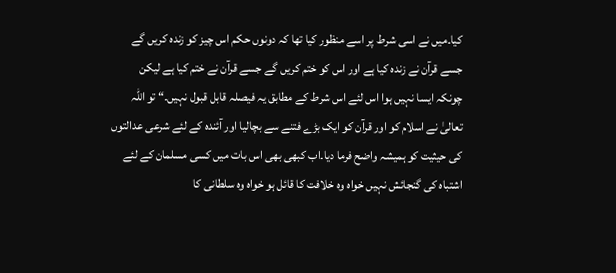کیا۔میں نے اسی شرط پر اسے منظور کیا تھا کہ دونوں حکم اس چیز کو زندہ کریں گے جسے قرآن نے زندہ کیا ہے اور اس کو ختم کریں گے جسے قرآن نے ختم کیا ہے لیکن چونکہ ایسا نہیں ہوا اس لئے اس شرط کے مطابق یہ فیصلہ قابل قبول نہیں۔“ تو اللہ تعالیٰ نے اسلام کو اور قرآن کو ایک بڑے فتنے سے بچالیا اور آئندہ کے لئے شرعی عدالتوں کی حیثیت کو ہمیشہ واضح فرما دیا۔اب کبھی بھی اس بات میں کسی مسلمان کے لئے اشتباہ کی گنجائش نہیں خواہ وہ خلافت کا قائل ہو خواہ وہ سلطانی کا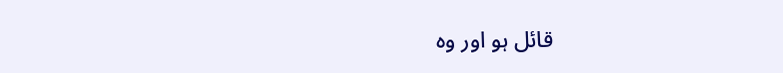قائل ہو اور وہ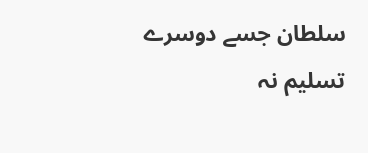سلطان جسے دوسرے تسلیم نہ